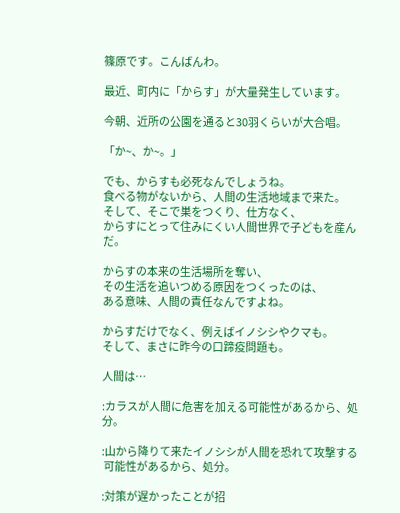篠原です。こんばんわ。

最近、町内に「からす」が大量発生しています。

今朝、近所の公園を通ると30羽くらいが大合唱。

「か~、か~。」

でも、からすも必死なんでしょうね。
食べる物がないから、人間の生活地域まで来た。
そして、そこで巣をつくり、仕方なく、
からすにとって住みにくい人間世界で子どもを産んだ。

からすの本来の生活場所を奪い、
その生活を追いつめる原因をつくったのは、
ある意味、人間の責任なんですよね。

からすだけでなく、例えばイノシシやクマも。
そして、まさに昨今の口蹄疫問題も。

人間は…

:カラスが人間に危害を加える可能性があるから、処分。

:山から降りて来たイノシシが人間を恐れて攻撃する
 可能性があるから、処分。

:対策が遅かったことが招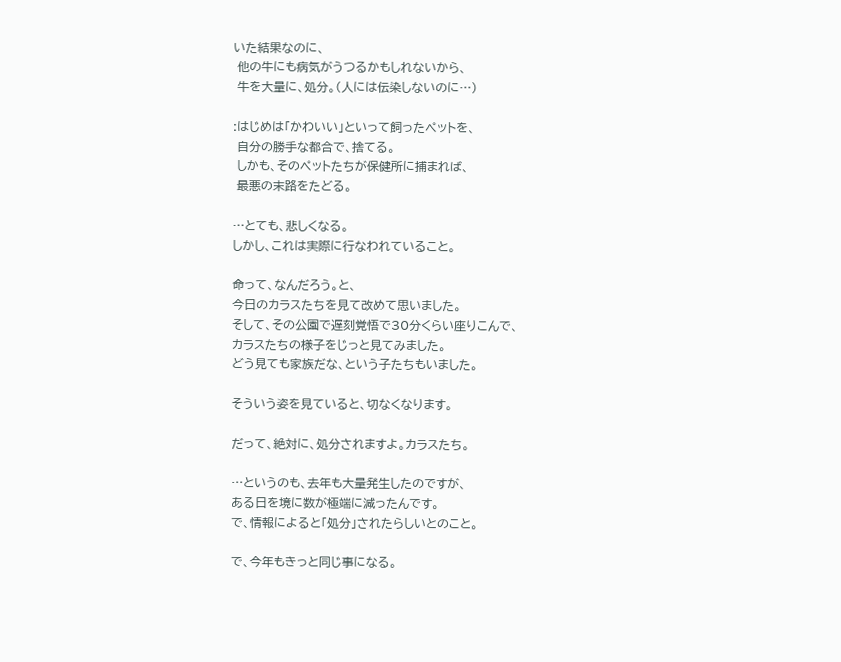いた結果なのに、
 他の牛にも病気がうつるかもしれないから、
 牛を大量に、処分。(人には伝染しないのに…)

:はじめは「かわいい」といって飼ったペットを、
 自分の勝手な都合で、捨てる。
 しかも、そのペットたちが保健所に捕まれば、
 最悪の末路をたどる。

…とても、悲しくなる。
しかし、これは実際に行なわれていること。

命って、なんだろう。と、
今日のカラスたちを見て改めて思いました。
そして、その公園で遅刻覚悟で30分くらい座りこんで、
カラスたちの様子をじっと見てみました。
どう見ても家族だな、という子たちもいました。

そういう姿を見ていると、切なくなります。

だって、絶対に、処分されますよ。カラスたち。

…というのも、去年も大量発生したのですが、
ある日を境に数が極端に減ったんです。
で、情報によると「処分」されたらしいとのこと。

で、今年もきっと同じ事になる。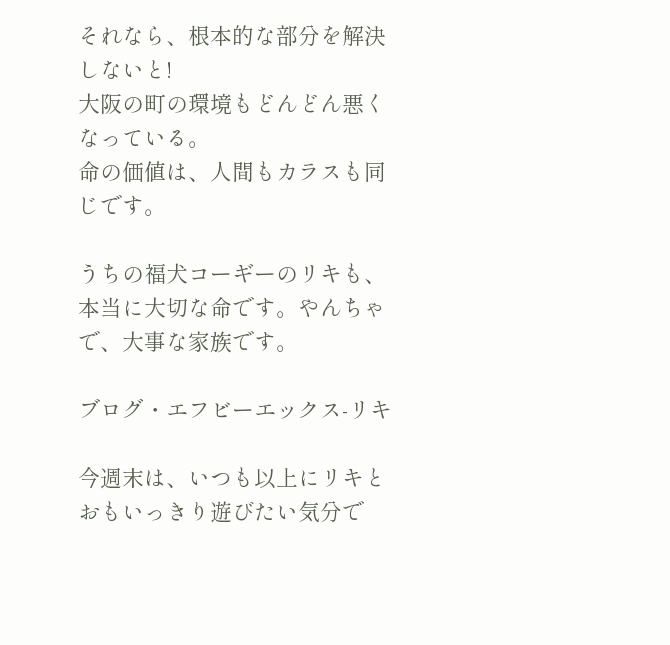それなら、根本的な部分を解決しないと!
大阪の町の環境もどんどん悪くなっている。
命の価値は、人間もカラスも同じです。

うちの福犬コーギーのリキも、
本当に大切な命です。やんちゃで、大事な家族です。

ブログ・エフビーエックス-リキ

今週末は、いつも以上にリキとおもいっきり遊びたい気分で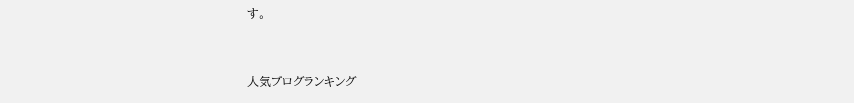す。


人気ブログランキング